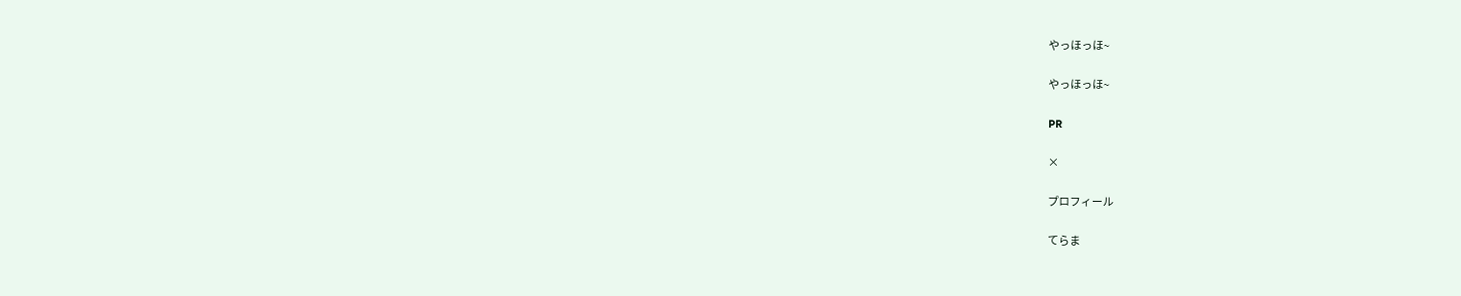やっほっほ~

やっほっほ~

PR

×

プロフィール

てらま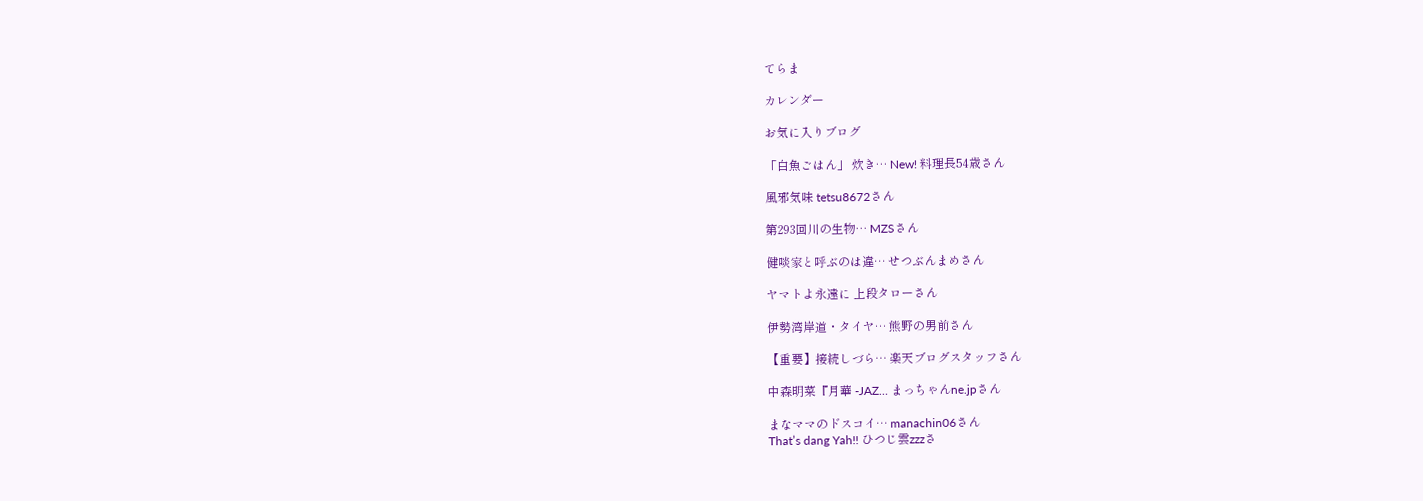てらま

カレンダー

お気に入りブログ

「白魚ごはん」 炊き… New! 料理長54歳さん

風邪気味 tetsu8672さん

第293回川の生物… MZSさん

健啖家と呼ぶのは違… せつぶんまめさん

ヤマトよ永遠に 上段タローさん

伊勢湾岸道・タイヤ… 熊野の男前さん

【重要】接続しづら… 楽天ブログスタッフさん

中森明菜『月華 -JAZ… まっちゃんne.jpさん

まなママのドスコイ… manachin06さん
That’s dang Yah!! ひつじ雲zzzさ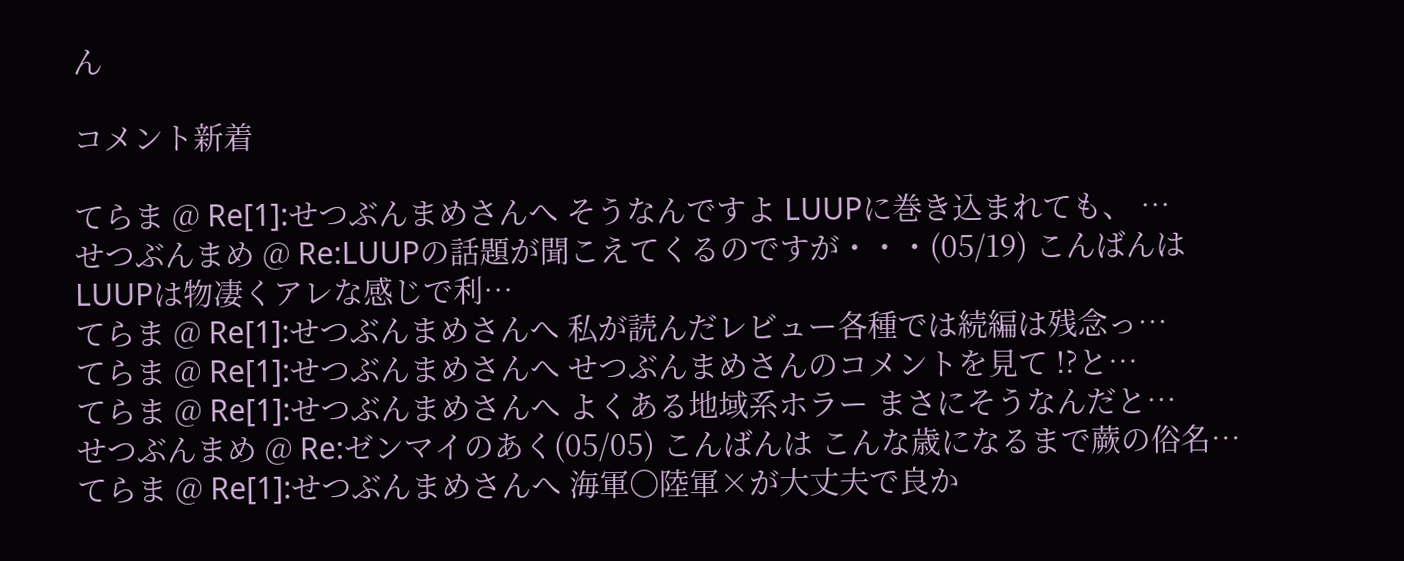ん

コメント新着

てらま @ Re[1]:せつぶんまめさんへ そうなんですよ LUUPに巻き込まれても、 …
せつぶんまめ @ Re:LUUPの話題が聞こえてくるのですが・・・(05/19) こんばんは LUUPは物凄くアレな感じで利…
てらま @ Re[1]:せつぶんまめさんへ 私が読んだレビュー各種では続編は残念っ…
てらま @ Re[1]:せつぶんまめさんへ せつぶんまめさんのコメントを見て !?と…
てらま @ Re[1]:せつぶんまめさんへ よくある地域系ホラー まさにそうなんだと…
せつぶんまめ @ Re:ゼンマイのあく(05/05) こんばんは こんな歳になるまで蕨の俗名…
てらま @ Re[1]:せつぶんまめさんへ 海軍〇陸軍×が大丈夫で良か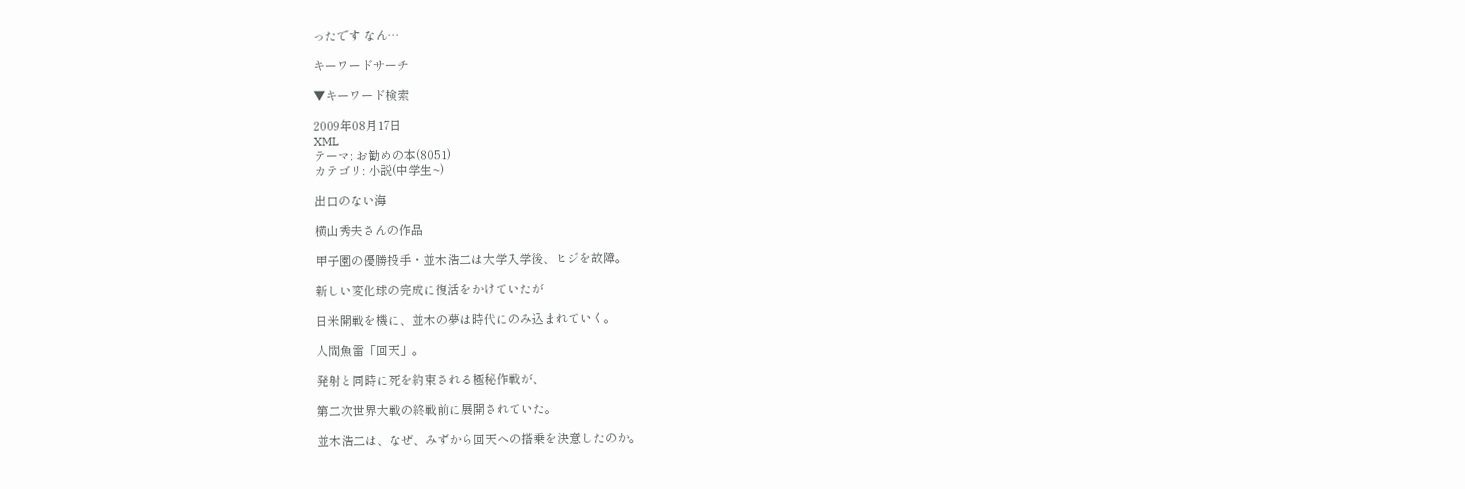ったです なん…

キーワードサーチ

▼キーワード検索

2009年08月17日
XML
テーマ: お勧めの本(8051)
カテゴリ: 小説(中学生~)

出口のない海

横山秀夫さんの作品

甲子園の優勝投手・並木浩二は大学入学後、ヒジを故障。

新しい変化球の完成に復活をかけていたが

日米開戦を機に、並木の夢は時代にのみ込まれていく。

人間魚雷「回天」。

発射と同時に死を約束される極秘作戦が、

第二次世界大戦の終戦前に展開されていた。

並木浩二は、なぜ、みずから回天への搭乗を決意したのか。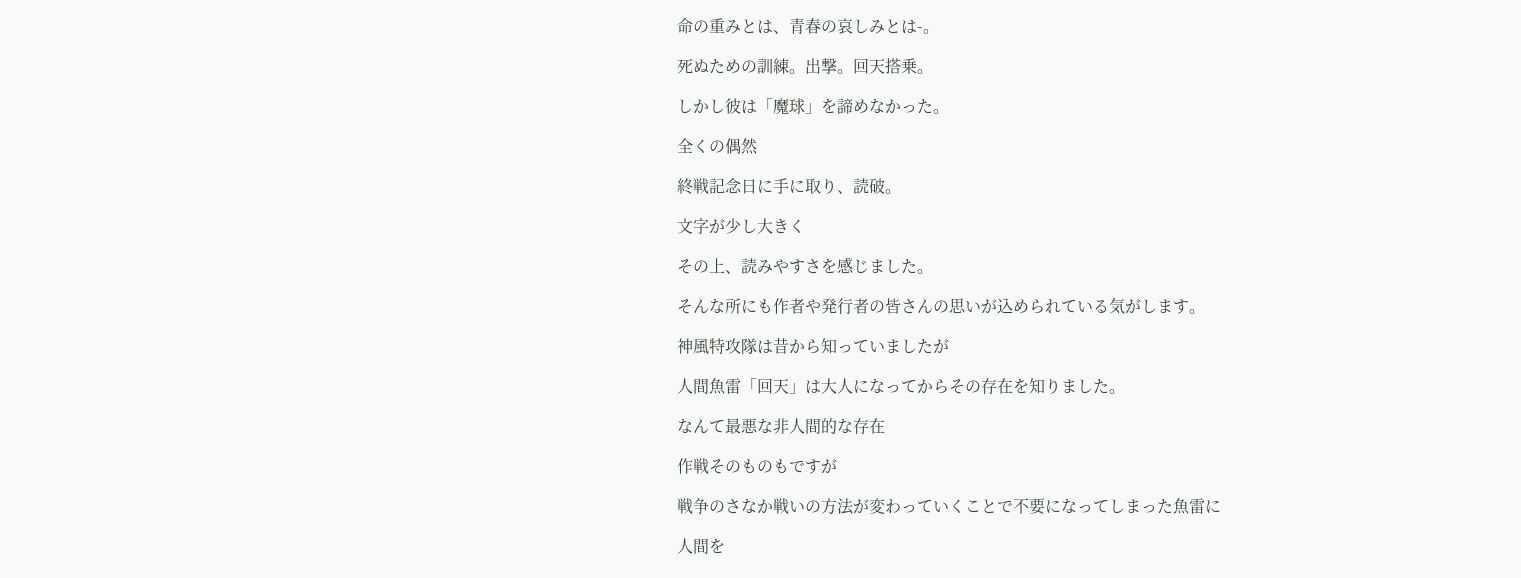命の重みとは、青春の哀しみとは-。

死ぬための訓練。出撃。回天搭乗。

しかし彼は「魔球」を諦めなかった。

全くの偶然

終戦記念日に手に取り、読破。

文字が少し大きく

その上、読みやすさを感じました。

そんな所にも作者や発行者の皆さんの思いが込められている気がします。

神風特攻隊は昔から知っていましたが

人間魚雷「回天」は大人になってからその存在を知りました。

なんて最悪な非人間的な存在

作戦そのものもですが

戦争のさなか戦いの方法が変わっていくことで不要になってしまった魚雷に

人間を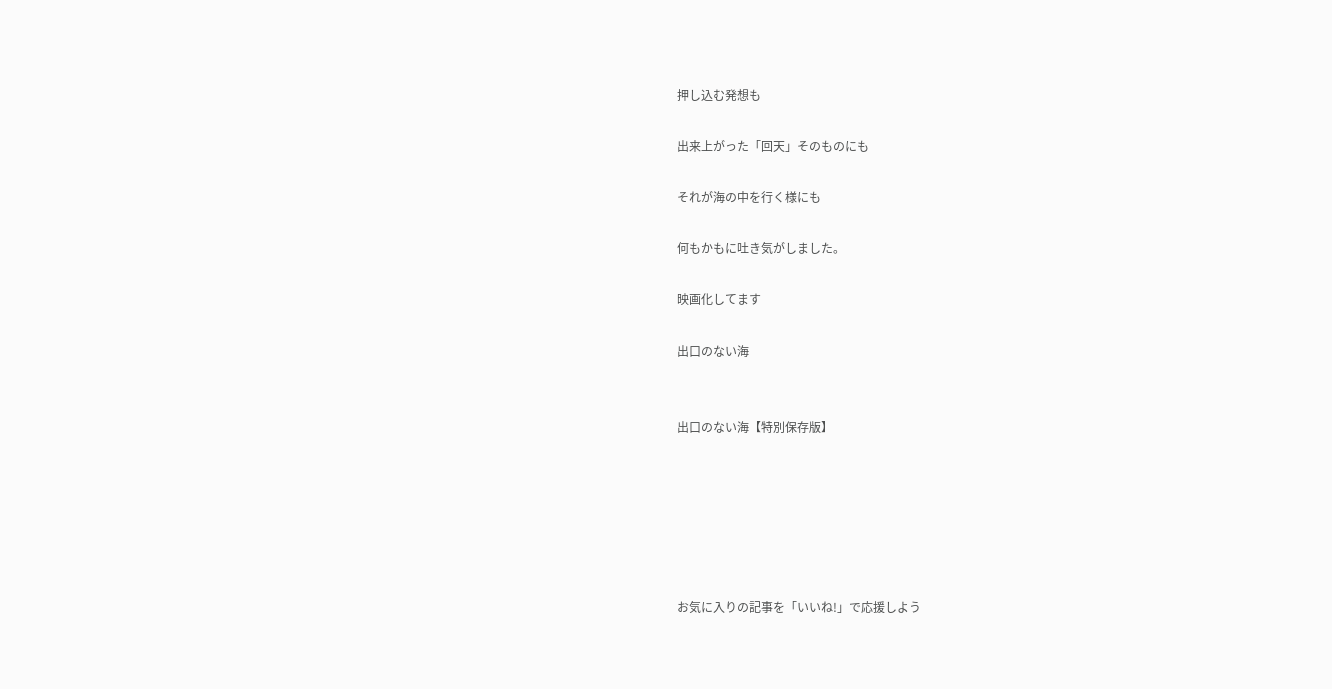押し込む発想も

出来上がった「回天」そのものにも

それが海の中を行く様にも

何もかもに吐き気がしました。

映画化してます

出口のない海


出口のない海【特別保存版】






お気に入りの記事を「いいね!」で応援しよう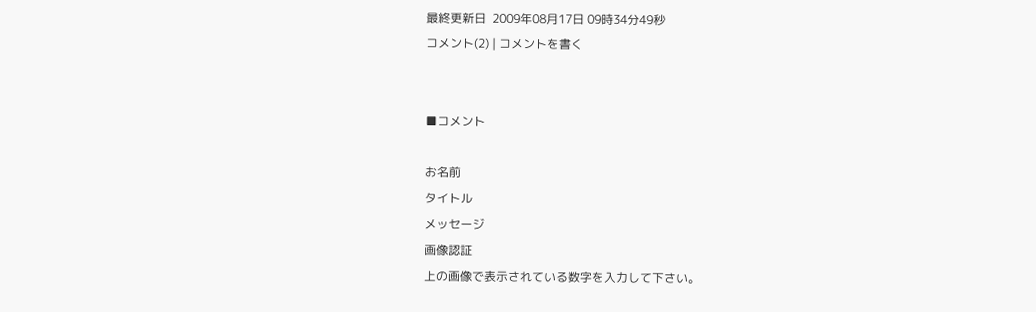最終更新日  2009年08月17日 09時34分49秒
コメント(2) | コメントを書く


■コメント

お名前
タイトル
メッセージ
画像認証
上の画像で表示されている数字を入力して下さい。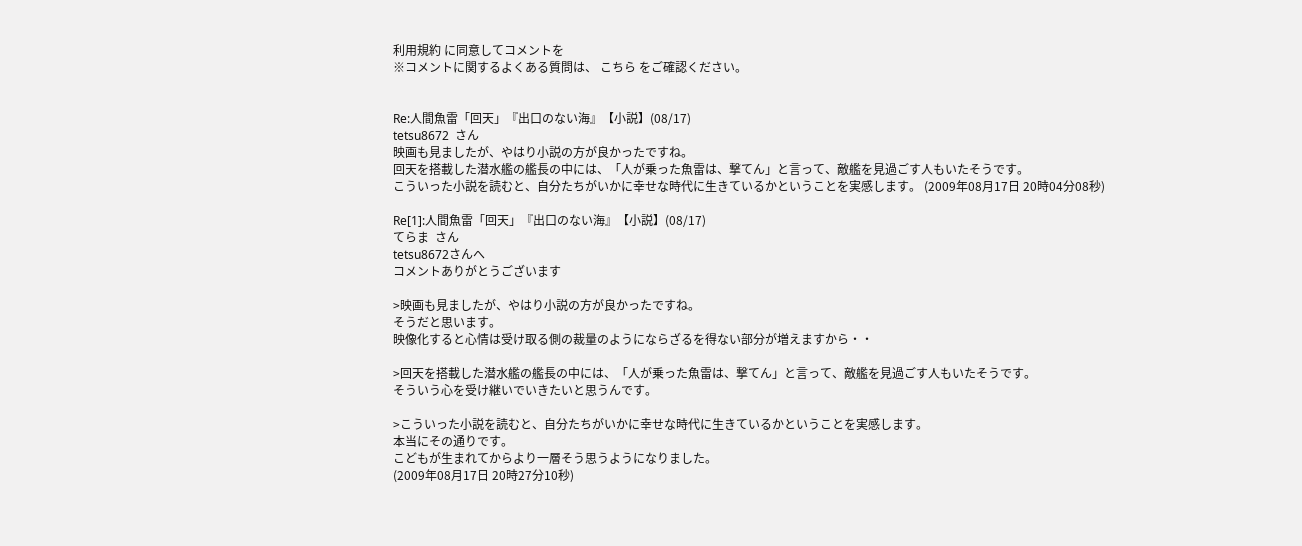利用規約 に同意してコメントを
※コメントに関するよくある質問は、 こちら をご確認ください。


Re:人間魚雷「回天」『出口のない海』【小説】(08/17)
tetsu8672  さん
映画も見ましたが、やはり小説の方が良かったですね。
回天を搭載した潜水艦の艦長の中には、「人が乗った魚雷は、撃てん」と言って、敵艦を見過ごす人もいたそうです。
こういった小説を読むと、自分たちがいかに幸せな時代に生きているかということを実感します。 (2009年08月17日 20時04分08秒)

Re[1]:人間魚雷「回天」『出口のない海』【小説】(08/17)
てらま  さん
tetsu8672さんへ
コメントありがとうございます

>映画も見ましたが、やはり小説の方が良かったですね。
そうだと思います。
映像化すると心情は受け取る側の裁量のようにならざるを得ない部分が増えますから・・

>回天を搭載した潜水艦の艦長の中には、「人が乗った魚雷は、撃てん」と言って、敵艦を見過ごす人もいたそうです。
そういう心を受け継いでいきたいと思うんです。

>こういった小説を読むと、自分たちがいかに幸せな時代に生きているかということを実感します。
本当にその通りです。
こどもが生まれてからより一層そう思うようになりました。
(2009年08月17日 20時27分10秒)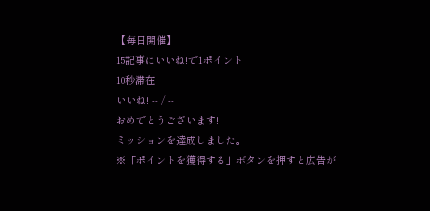【毎日開催】
15記事にいいね!で1ポイント
10秒滞在
いいね! -- / --
おめでとうございます!
ミッションを達成しました。
※「ポイントを獲得する」ボタンを押すと広告が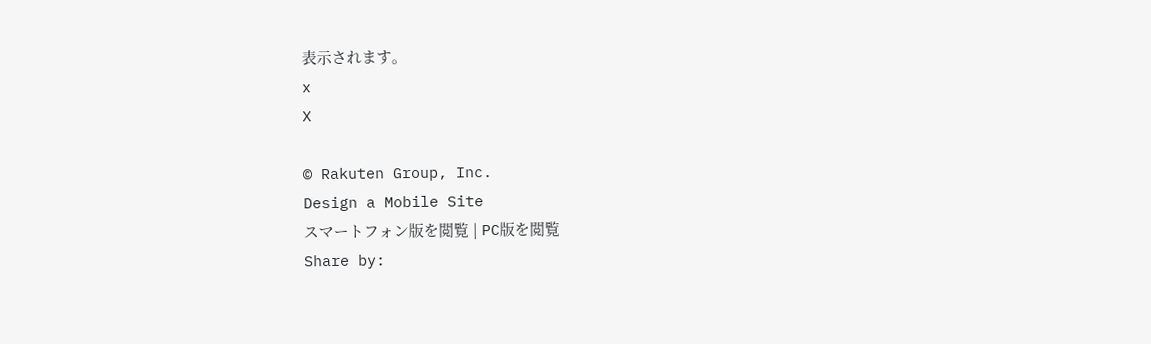表示されます。
x
X

© Rakuten Group, Inc.
Design a Mobile Site
スマートフォン版を閲覧 | PC版を閲覧
Share by: